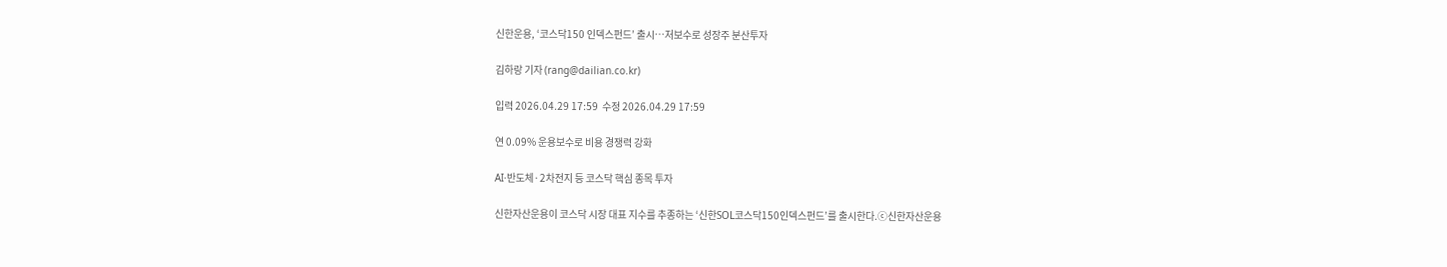신한운용, ‘코스닥150 인덱스펀드’ 출시…저보수로 성장주 분산투자

김하랑 기자 (rang@dailian.co.kr)

입력 2026.04.29 17:59  수정 2026.04.29 17:59

연 0.09% 운용보수로 비용 경쟁력 강화

AI·반도체·2차전지 등 코스닥 핵심 종목 투자

신한자산운용이 코스닥 시장 대표 지수를 추종하는 ‘신한SOL코스닥150인덱스펀드’를 출시한다.ⓒ신한자산운용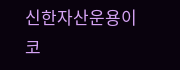신한자산운용이 코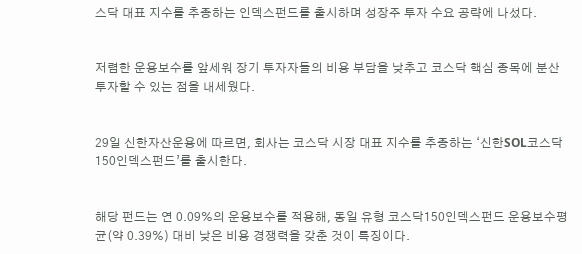스닥 대표 지수를 추종하는 인덱스펀드를 출시하며 성장주 투자 수요 공략에 나섰다.


저렴한 운용보수를 앞세워 장기 투자자들의 비용 부담을 낮추고 코스닥 핵심 종목에 분산 투자할 수 있는 점을 내세웠다.


29일 신한자산운용에 따르면, 회사는 코스닥 시장 대표 지수를 추종하는 ‘신한SOL코스닥150인덱스펀드’를 출시한다.


해당 펀드는 연 0.09%의 운용보수를 적용해, 동일 유형 코스닥150인덱스펀드 운용보수평균(약 0.39%) 대비 낮은 비용 경쟁력을 갖춘 것이 특징이다.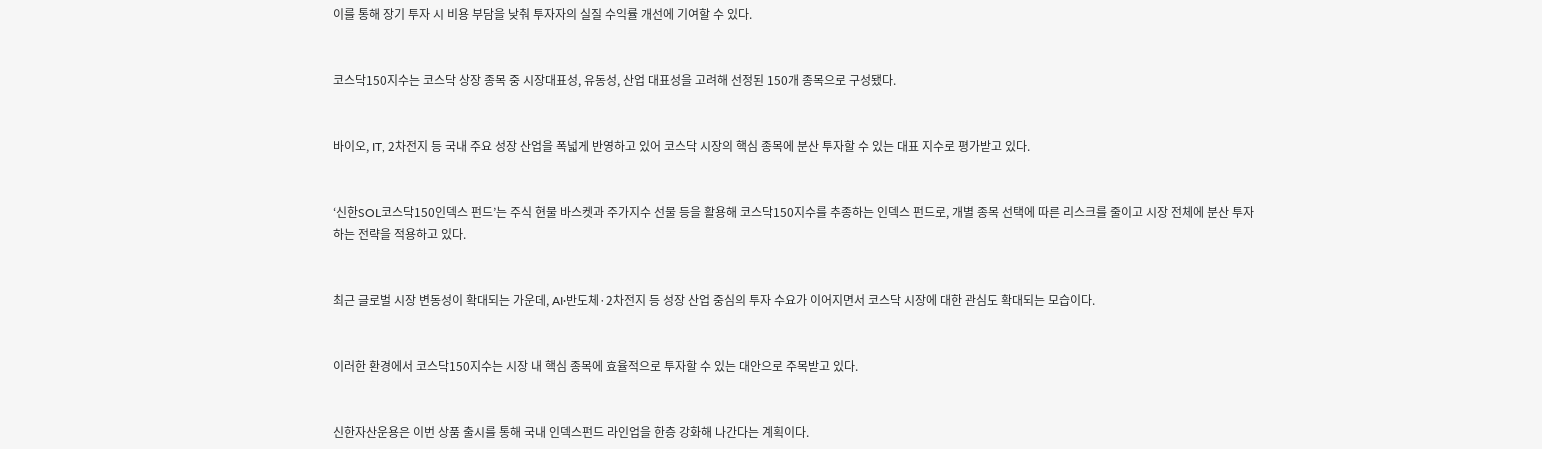이를 통해 장기 투자 시 비용 부담을 낮춰 투자자의 실질 수익률 개선에 기여할 수 있다.


코스닥150지수는 코스닥 상장 종목 중 시장대표성, 유동성, 산업 대표성을 고려해 선정된 150개 종목으로 구성됐다.


바이오, IT, 2차전지 등 국내 주요 성장 산업을 폭넓게 반영하고 있어 코스닥 시장의 핵심 종목에 분산 투자할 수 있는 대표 지수로 평가받고 있다.


‘신한SOL코스닥150인덱스 펀드’는 주식 현물 바스켓과 주가지수 선물 등을 활용해 코스닥150지수를 추종하는 인덱스 펀드로, 개별 종목 선택에 따른 리스크를 줄이고 시장 전체에 분산 투자하는 전략을 적용하고 있다.


최근 글로벌 시장 변동성이 확대되는 가운데, AI·반도체·2차전지 등 성장 산업 중심의 투자 수요가 이어지면서 코스닥 시장에 대한 관심도 확대되는 모습이다.


이러한 환경에서 코스닥150지수는 시장 내 핵심 종목에 효율적으로 투자할 수 있는 대안으로 주목받고 있다.


신한자산운용은 이번 상품 출시를 통해 국내 인덱스펀드 라인업을 한층 강화해 나간다는 계획이다.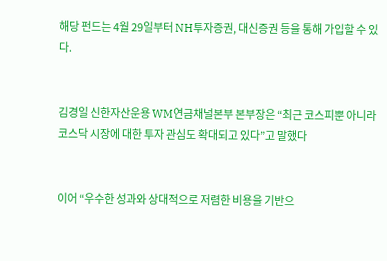해당 펀드는 4월 29일부터 NH투자증권, 대신증권 등을 통해 가입할 수 있다.


김경일 신한자산운용 WM연금채널본부 본부장은 “최근 코스피뿐 아니라 코스닥 시장에 대한 투자 관심도 확대되고 있다”고 말했다


이어 “우수한 성과와 상대적으로 저렴한 비용을 기반으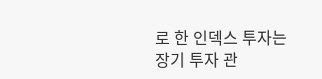로 한 인덱스 투자는 장기 투자 관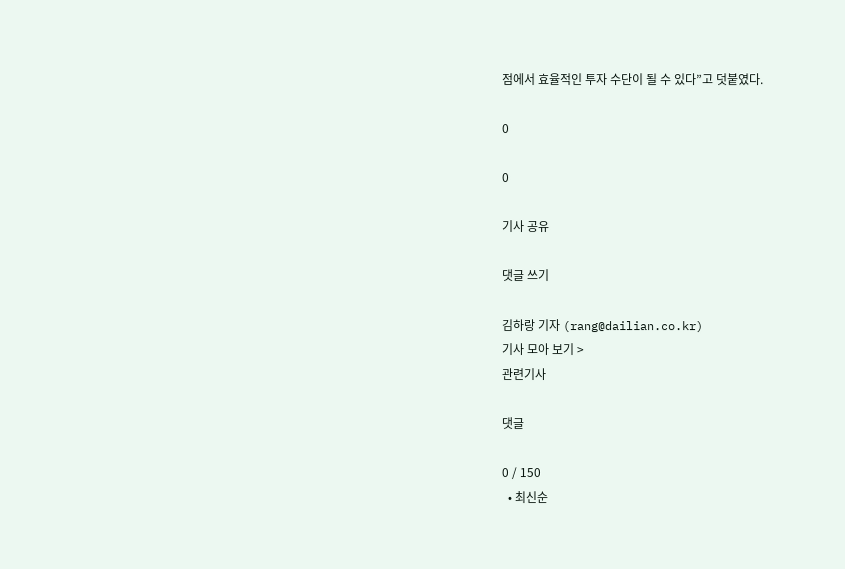점에서 효율적인 투자 수단이 될 수 있다”고 덧붙였다.

0

0

기사 공유

댓글 쓰기

김하랑 기자 (rang@dailian.co.kr)
기사 모아 보기 >
관련기사

댓글

0 / 150
  • 최신순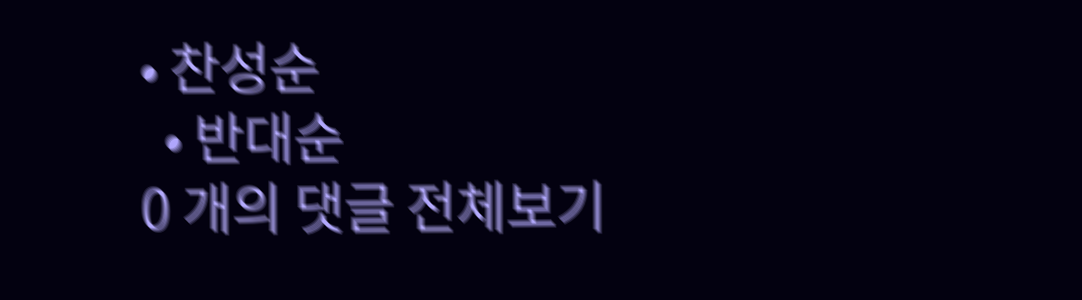• 찬성순
  • 반대순
0 개의 댓글 전체보기